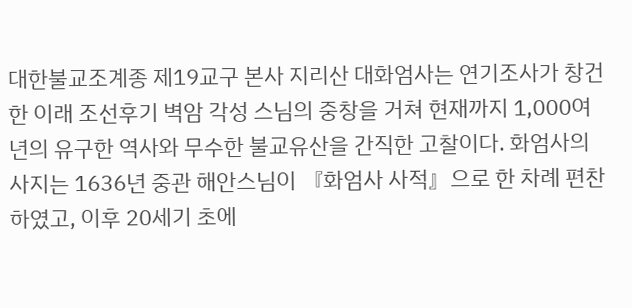대한불교조계종 제19교구 본사 지리산 대화엄사는 연기조사가 창건한 이래 조선후기 벽암 각성 스님의 중창을 거쳐 현재까지 1,000여년의 유구한 역사와 무수한 불교유산을 간직한 고찰이다. 화엄사의 사지는 1636년 중관 해안스님이 『화엄사 사적』으로 한 차례 편찬하였고, 이후 20세기 초에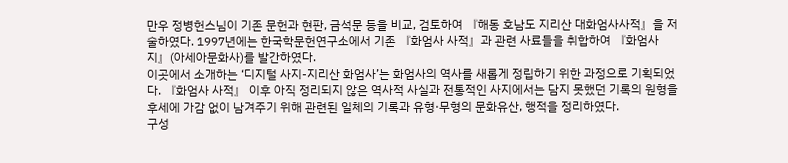만우 정병헌스님이 기존 문헌과 현판, 금석문 등을 비교, 검토하여 『해동 호남도 지리산 대화엄사사적』을 저술하였다. 1997년에는 한국학문헌연구소에서 기존 『화엄사 사적』과 관련 사료들을 취합하여 『화엄사지』(아세아문화사)를 발간하였다.
이곳에서 소개하는 ‘디지털 사지-지리산 화엄사’는 화엄사의 역사를 새롭게 정립하기 위한 과정으로 기획되었다. 『화엄사 사적』 이후 아직 정리되지 않은 역사적 사실과 전통적인 사지에서는 담지 못했던 기록의 원형을 후세에 가감 없이 남겨주기 위해 관련된 일체의 기록과 유형·무형의 문화유산, 행적을 정리하였다.
구성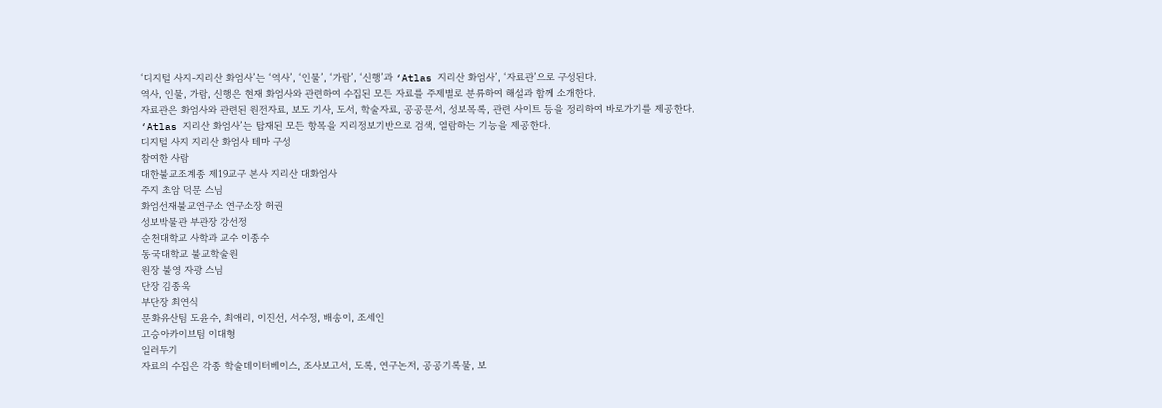‘디지털 사지-지리산 화엄사’는 ‘역사’, ‘인물’, ‘가람’, ‘신행’과 ‘Atlas 지리산 화엄사’, ‘자료관’으로 구성된다.
역사, 인물, 가람, 신행은 현재 화엄사와 관련하여 수집된 모든 자료를 주제별로 분류하여 해설과 함께 소개한다.
자료관은 화엄사와 관련된 원전자료, 보도 기사, 도서, 학술자료, 공공문서, 성보목록, 관련 사이트 등을 정리하여 바로가기를 제공한다.
‘Atlas 지리산 화엄사’는 탑재된 모든 항목을 지리정보기반으로 검색, 열람하는 기능을 제공한다.
디지털 사지 지리산 화엄사 테마 구성
참여한 사람
대한불교조계종 제19교구 본사 지리산 대화엄사
주지 초암 덕문 스님
화엄선재불교연구소 연구소장 허권
성보박물관 부관장 강선정
순천대학교 사학과 교수 이종수
동국대학교 불교학술원
원장 불영 자광 스님
단장 김종욱
부단장 최연식
문화유산팀 도윤수, 최애리, 이진선, 서수정, 배송이, 조세인
고승아카이브팀 이대형
일러두기
자료의 수집은 각종 학술데이터베이스, 조사보고서, 도록, 연구논저, 공공기록물, 보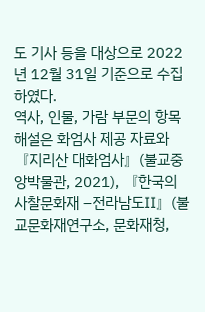도 기사 등을 대상으로 2022년 12월 31일 기준으로 수집하였다.
역사, 인물, 가람 부문의 항목 해설은 화엄사 제공 자료와 『지리산 대화엄사』(불교중앙박물관, 2021), 『한국의 사찰문화재 –전라남도Ⅱ』(불교문화재연구소, 문화재청,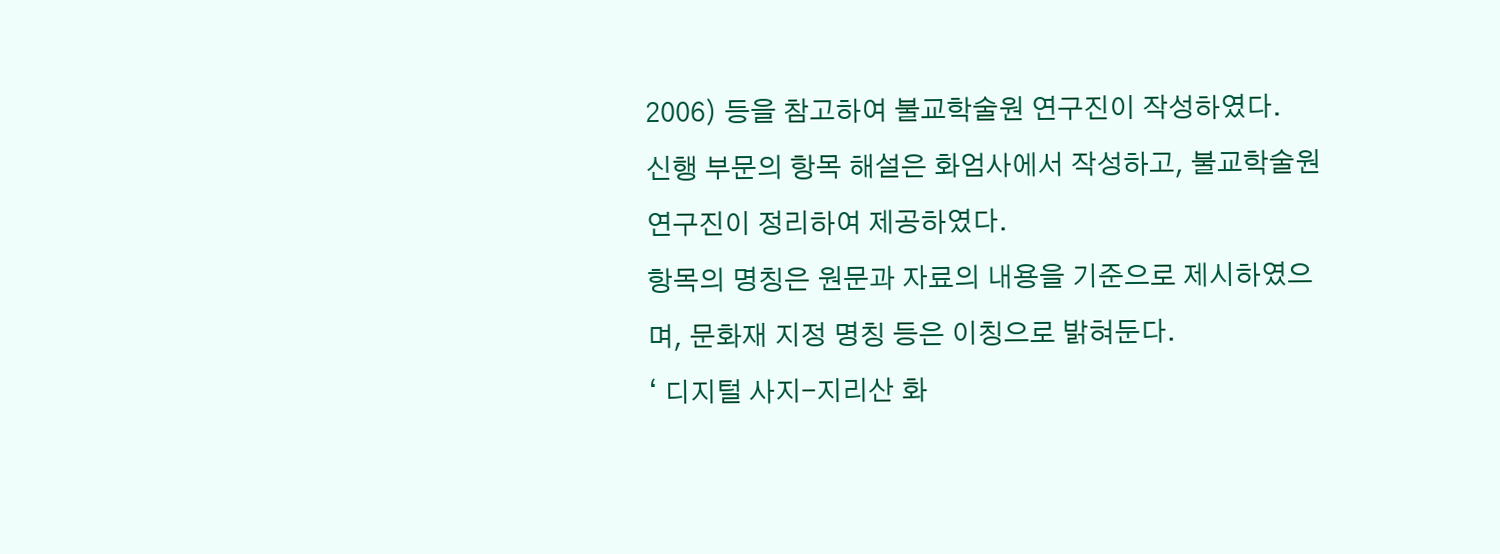2006) 등을 참고하여 불교학술원 연구진이 작성하였다.
신행 부문의 항목 해설은 화엄사에서 작성하고, 불교학술원 연구진이 정리하여 제공하였다.
항목의 명칭은 원문과 자료의 내용을 기준으로 제시하였으며, 문화재 지정 명칭 등은 이칭으로 밝혀둔다.
‘ 디지털 사지-지리산 화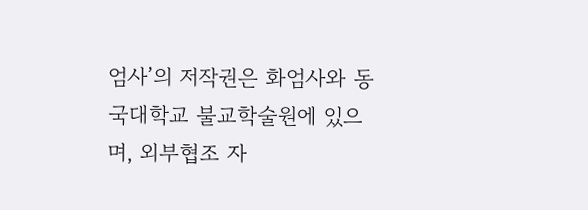엄사’의 저작권은 화엄사와 동국대학교 불교학술원에 있으며, 외부협조 자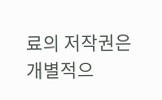료의 저작권은 개별적으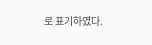로 표기하였다.